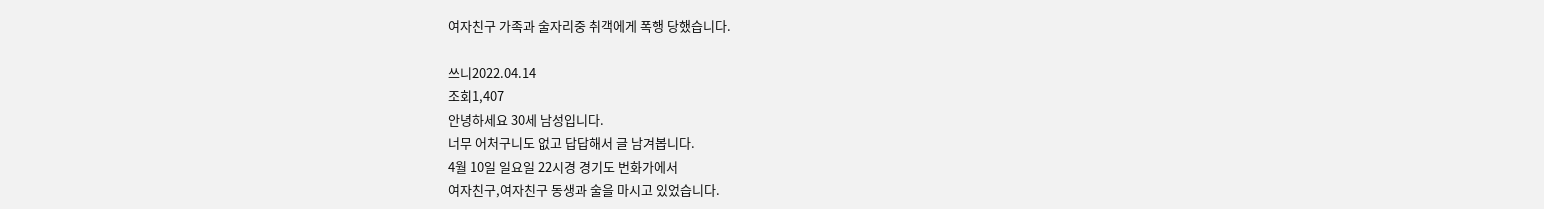여자친구 가족과 술자리중 취객에게 폭행 당했습니다.

쓰니2022.04.14
조회1,407
안녕하세요 30세 남성입니다.
너무 어처구니도 없고 답답해서 글 남겨봅니다.
4월 10일 일요일 22시경 경기도 번화가에서
여자친구,여자친구 동생과 술을 마시고 있었습니다.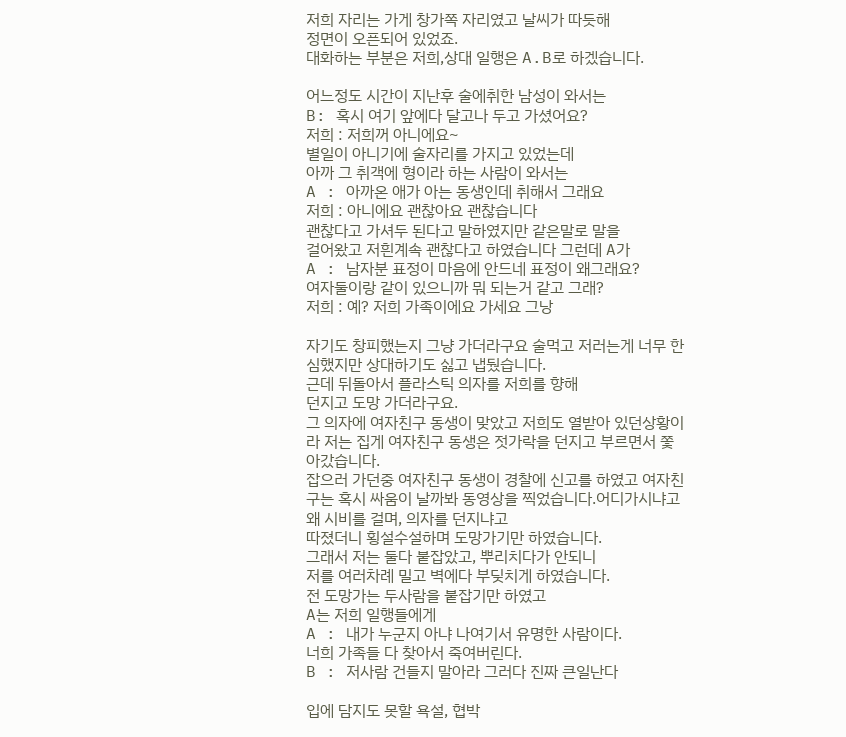저희 자리는 가게 창가쪽 자리였고 날씨가 따듯해
정면이 오픈되어 있었죠.
대화하는 부분은 저희,상대 일행은 A.B로 하겠습니다.

어느정도 시간이 지난후 술에취한 남성이 와서는
B: 혹시 여기 앞에다 달고나 두고 가셨어요?
저희 : 저희꺼 아니에요~
별일이 아니기에 술자리를 가지고 있었는데
아까 그 취객에 형이라 하는 사람이 와서는
A : 아까온 애가 아는 동생인데 취해서 그래요
저희 : 아니에요 괜찮아요 괜찮습니다
괜찮다고 가셔두 된다고 말하였지만 같은말로 말을
걸어왔고 저흰계속 괜찮다고 하였습니다 그런데 A가
A : 남자분 표정이 마음에 안드네 표정이 왜그래요?
여자둘이랑 같이 있으니까 뭐 되는거 같고 그래?
저희 : 예? 저희 가족이에요 가세요 그낭

자기도 창피했는지 그냥 가더라구요 술먹고 저러는게 너무 한심했지만 상대하기도 싫고 냅뒀습니다.
근데 뒤돌아서 플라스틱 의자를 저희를 향해
던지고 도망 가더라구요.
그 의자에 여자친구 동생이 맞았고 저희도 열받아 있던상황이라 저는 집게 여자친구 동생은 젓가락을 던지고 부르면서 쫓아갔습니다.
잡으러 가던중 여자친구 동생이 경찰에 신고를 하였고 여자친구는 혹시 싸움이 날까봐 동영상을 찍었습니다.어디가시냐고 왜 시비를 걸며, 의자를 던지냐고
따졌더니 횡설수설하며 도망가기만 하였습니다.
그래서 저는 둘다 붙잡았고, 뿌리치다가 안되니
저를 여러차례 밀고 벽에다 부딪치게 하였습니다.
전 도망가는 두사람을 붙잡기만 하였고
A는 저희 일행들에게
A : 내가 누군지 아냐 나여기서 유명한 사람이다.
너희 가족들 다 찾아서 죽여버린다.
B : 저사람 건들지 말아라 그러다 진짜 큰일난다

입에 담지도 못할 욕설, 협박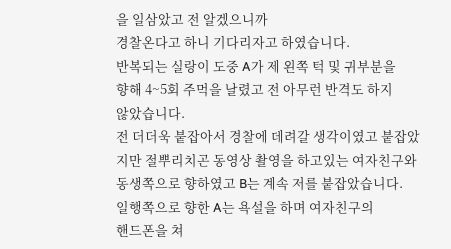을 일삼았고 전 알겠으니까
경찰온다고 하니 기다리자고 하였습니다.
반복되는 실랑이 도중 A가 제 왼쪽 턱 및 귀부분을
향해 4~5회 주먹을 날렸고 전 아무런 반격도 하지
않았습니다.
전 더더욱 붙잡아서 경찰에 데려갈 생각이였고 붙잡았지만 절뿌리치곤 동영상 촬영을 하고있는 여자친구와
동생쪽으로 향하였고 B는 계속 저를 붙잡았습니다.
일행쪽으로 향한 A는 욕설을 하며 여자친구의
핸드폰을 쳐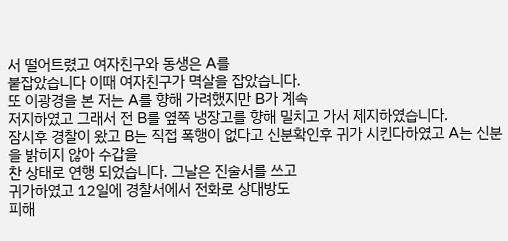서 떨어트렸고 여자친구와 동생은 A를
붙잡았습니다 이때 여자친구가 멱살을 잡았습니다.
또 이광경을 본 저는 A를 향해 가려했지만 B가 계속
저지하였고 그래서 전 B를 옆쪽 냉장고를 향해 밀치고 가서 제지하였습니다.
잠시후 경찰이 왔고 B는 직접 폭행이 없다고 신분확인후 귀가 시킨다하였고 A는 신분을 밝히지 않아 수갑을
찬 상태로 연행 되었습니다. 그날은 진술서를 쓰고
귀가하였고 12일에 경찰서에서 전화로 상대방도
피해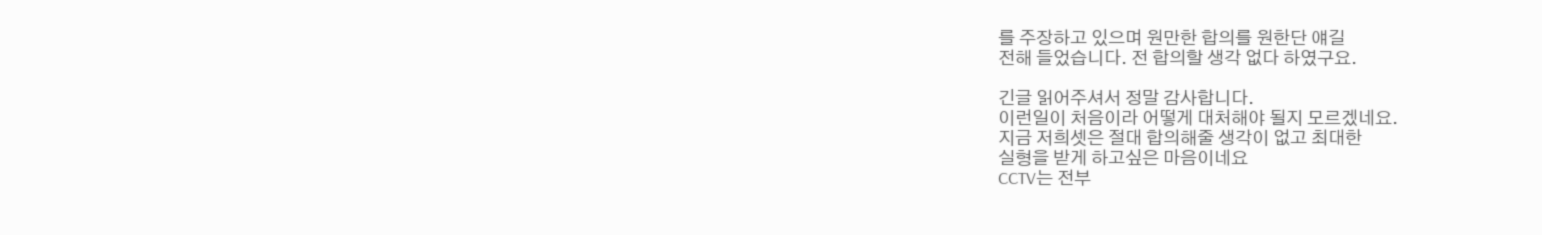를 주장하고 있으며 원만한 합의를 원한단 얘길
전해 들었습니다. 전 합의할 생각 없다 하였구요.

긴글 읽어주셔서 정말 감사합니다.
이런일이 처음이라 어떻게 대처해야 될지 모르겠네요.
지금 저희셋은 절대 합의해줄 생각이 없고 최대한
실형을 받게 하고싶은 마음이네요
CCTV는 전부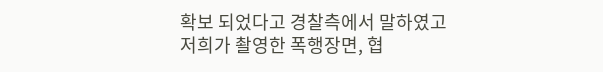확보 되었다고 경찰측에서 말하였고
저희가 촬영한 폭행장면, 협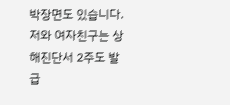박장면도 있습니다.
저와 여자친구는 상해진단서 2주도 발급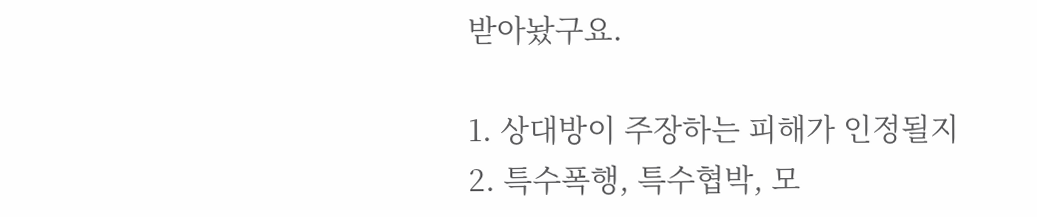받아놨구요.

1. 상대방이 주장하는 피해가 인정될지
2. 특수폭행, 특수협박, 모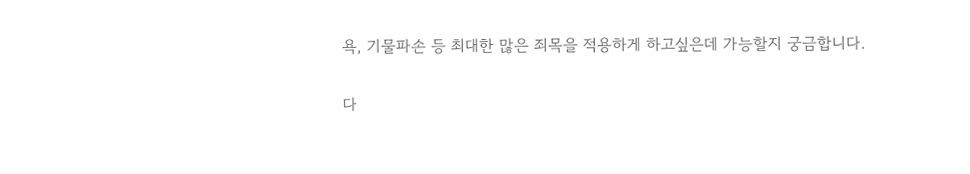욕, 기물파손 등 최대한 많은 죄목을 적용하게 하고싶은데 가능할지 궁금합니다.

다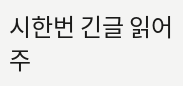시한번 긴글 읽어주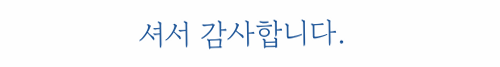셔서 감사합니다.